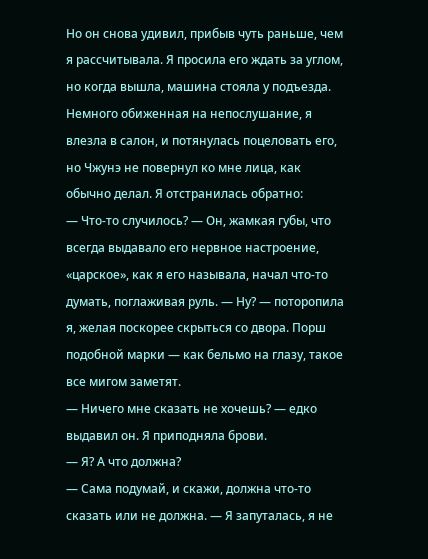Но он снова удивил, прибыв чуть раньше, чем я рассчитывала. Я просила его ждать за углом, но когда вышла, машина стояла у подъезда. Немного обиженная на непослушание, я влезла в салон, и потянулась поцеловать его, но Чжунэ не повернул ко мне лица, как обычно делал. Я отстранилась обратно:
— Что-то случилось? — Он, жамкая губы, что всегда выдавало его нервное настроение, «царское», как я его называла, начал что-то думать, поглаживая руль. — Ну? — поторопила я, желая поскорее скрыться со двора. Порш подобной марки — как бельмо на глазу, такое все мигом заметят.
— Ничего мне сказать не хочешь? — едко выдавил он. Я приподняла брови.
— Я? А что должна?
— Сама подумай, и скажи, должна что-то сказать или не должна. — Я запуталась, я не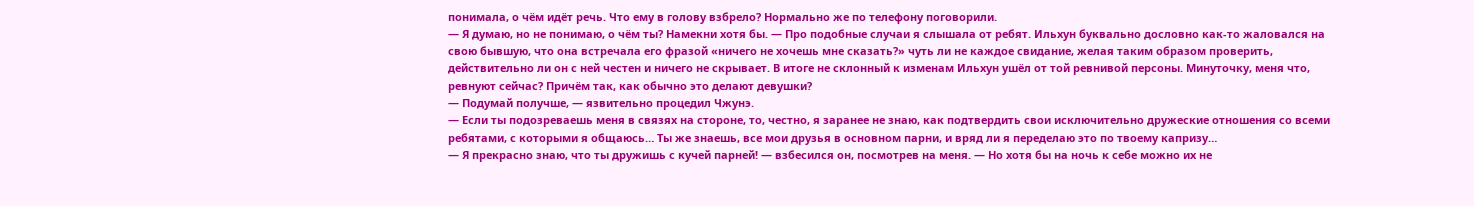понимала, о чём идёт речь. Что ему в голову взбрело? Нормально же по телефону поговорили.
— Я думаю, но не понимаю, о чём ты? Намекни хотя бы. — Про подобные случаи я слышала от ребят. Ильхун буквально дословно как-то жаловался на свою бывшую, что она встречала его фразой «ничего не хочешь мне сказать?» чуть ли не каждое свидание, желая таким образом проверить, действительно ли он с ней честен и ничего не скрывает. В итоге не склонный к изменам Ильхун ушёл от той ревнивой персоны. Минуточку, меня что, ревнуют сейчас? Причём так, как обычно это делают девушки?
— Подумай получше, — язвительно процедил Чжунэ.
— Если ты подозреваешь меня в связях на стороне, то, честно, я заранее не знаю, как подтвердить свои исключительно дружеские отношения со всеми ребятами, с которыми я общаюсь… Ты же знаешь, все мои друзья в основном парни, и вряд ли я переделаю это по твоему капризу…
— Я прекрасно знаю, что ты дружишь с кучей парней! — взбесился он, посмотрев на меня. — Но хотя бы на ночь к себе можно их не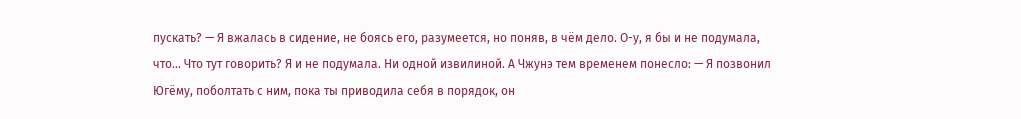пускать? — Я вжалась в сидение, не боясь его, разумеется, но поняв, в чём дело. О-у, я бы и не подумала, что… Что тут говорить? Я и не подумала. Ни одной извилиной. А Чжунэ тем временем понесло: — Я позвонил Югёму, поболтать с ним, пока ты приводила себя в порядок, он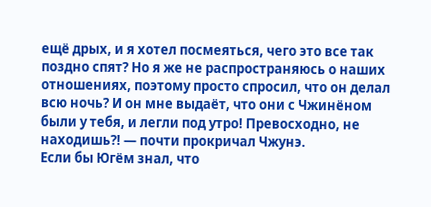ещё дрых, и я хотел посмеяться, чего это все так поздно спят? Но я же не распространяюсь о наших отношениях, поэтому просто спросил, что он делал всю ночь? И он мне выдаёт, что они с Чжинёном были у тебя, и легли под утро! Превосходно, не находишь?! — почти прокричал Чжунэ.
Если бы Югём знал, что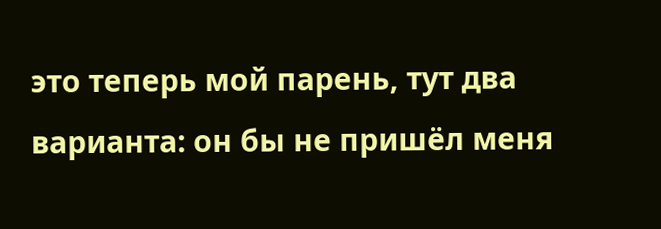это теперь мой парень, тут два варианта: он бы не пришёл меня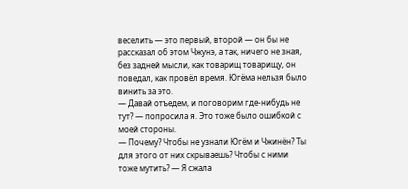веселить — это первый, второй — он бы не рассказал об этом Чжунэ, а так, ничего не зная, без задней мысли, как товарищ товарищу, он поведал, как провёл время. Югёма нельзя было винить за это.
— Давай отъедем, и поговорим где-нибудь не тут? — попросила я. Это тоже было ошибкой с моей стороны.
— Почему? Чтобы не узнали Югём и Чжинён? Ты для этого от них скрываешь? Чтобы с ними тоже мутить? — Я сжала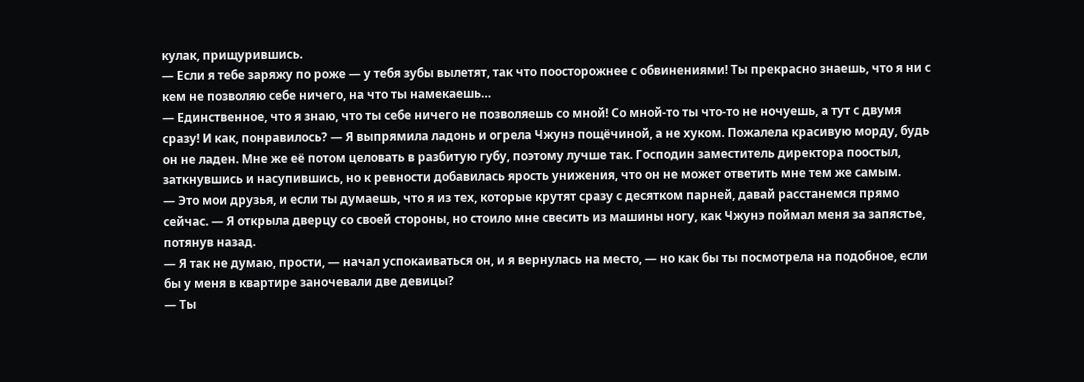кулак, прищурившись.
— Если я тебе заряжу по роже — у тебя зубы вылетят, так что поосторожнее с обвинениями! Ты прекрасно знаешь, что я ни с кем не позволяю себе ничего, на что ты намекаешь…
— Единственное, что я знаю, что ты себе ничего не позволяешь со мной! Со мной-то ты что-то не ночуешь, а тут с двумя сразу! И как, понравилось? — Я выпрямила ладонь и огрела Чжунэ пощёчиной, а не хуком. Пожалела красивую морду, будь он не ладен. Мне же её потом целовать в разбитую губу, поэтому лучше так. Господин заместитель директора поостыл, заткнувшись и насупившись, но к ревности добавилась ярость унижения, что он не может ответить мне тем же самым.
— Это мои друзья, и если ты думаешь, что я из тех, которые крутят сразу с десятком парней, давай расстанемся прямо сейчас. — Я открыла дверцу со своей стороны, но стоило мне свесить из машины ногу, как Чжунэ поймал меня за запястье, потянув назад.
— Я так не думаю, прости, — начал успокаиваться он, и я вернулась на место, — но как бы ты посмотрела на подобное, если бы у меня в квартире заночевали две девицы?
— Ты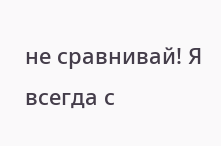не сравнивай! Я всегда с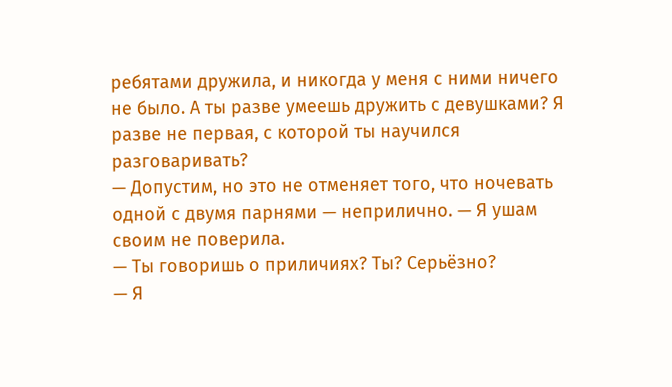ребятами дружила, и никогда у меня с ними ничего не было. А ты разве умеешь дружить с девушками? Я разве не первая, с которой ты научился разговаривать?
— Допустим, но это не отменяет того, что ночевать одной с двумя парнями — неприлично. — Я ушам своим не поверила.
— Ты говоришь о приличиях? Ты? Серьёзно?
— Я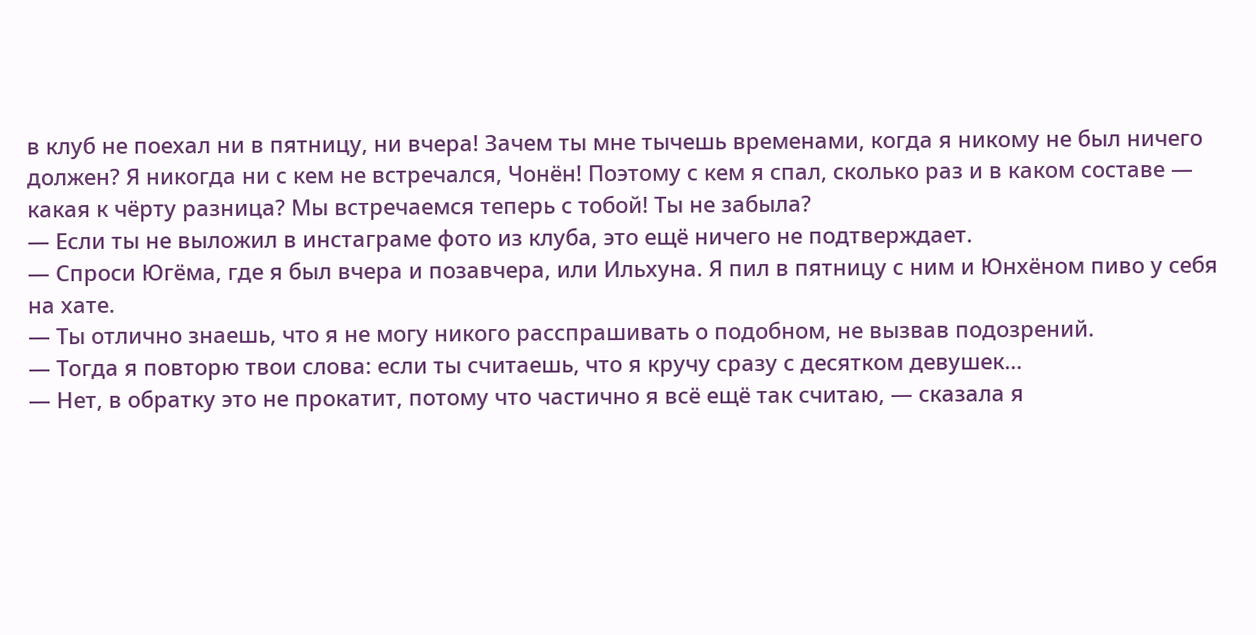в клуб не поехал ни в пятницу, ни вчера! Зачем ты мне тычешь временами, когда я никому не был ничего должен? Я никогда ни с кем не встречался, Чонён! Поэтому с кем я спал, сколько раз и в каком составе — какая к чёрту разница? Мы встречаемся теперь с тобой! Ты не забыла?
— Если ты не выложил в инстаграме фото из клуба, это ещё ничего не подтверждает.
— Спроси Югёма, где я был вчера и позавчера, или Ильхуна. Я пил в пятницу с ним и Юнхёном пиво у себя на хате.
— Ты отлично знаешь, что я не могу никого расспрашивать о подобном, не вызвав подозрений.
— Тогда я повторю твои слова: если ты считаешь, что я кручу сразу с десятком девушек…
— Нет, в обратку это не прокатит, потому что частично я всё ещё так считаю, — сказала я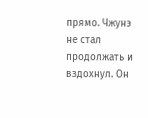прямо. Чжунэ не стал продолжать и вздохнул. Он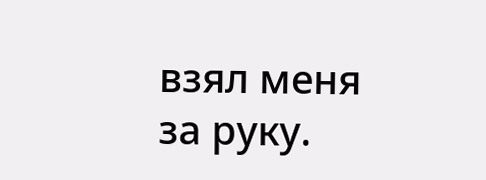взял меня за руку.